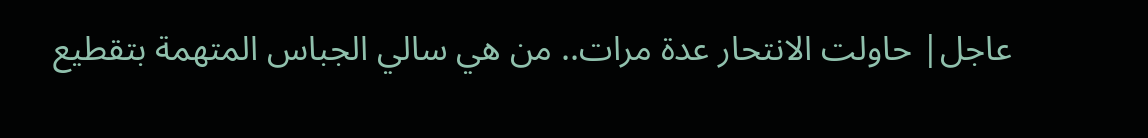عاجل| حاولت الانتحار عدة مرات.. من هي سالي الجباس المتهمة بتقطيع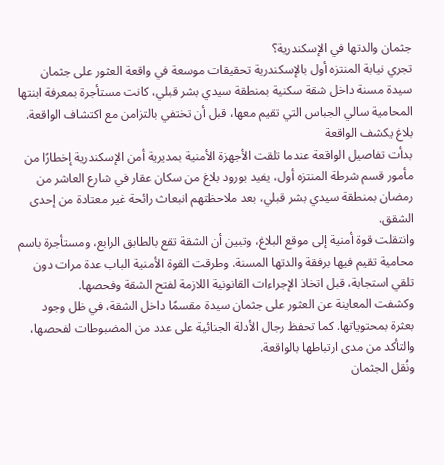جثمان والدتها في الإسكندرية؟
تجري نيابة المنتزه أول بالإسكندرية تحقيقات موسعة في واقعة العثور على جثمان سيدة مسنة داخل شقة سكنية بمنطقة سيدي بشر قبلي، كانت مستأجرة بمعرفة ابنتها المحامية سالي الجباس التي تقيم معها، قبل أن تختفي بالتزامن مع اكتشاف الواقعة.
بلاغ يكشف الواقعة
بدأت تفاصيل الواقعة عندما تلقت الأجهزة الأمنية بمديرية أمن الإسكندرية إخطارًا من مأمور قسم شرطة المنتزه أول، يفيد بورود بلاغ من سكان عقار في شارع العاشر من رمضان بمنطقة سيدي بشر قبلي، بعد ملاحظتهم انبعاث رائحة غير معتادة من إحدى الشقق.
وانتقلت قوة أمنية إلى موقع البلاغ، وتبين أن الشقة تقع بالطابق الرابع، ومستأجرة باسم محامية تقيم فيها برفقة والدتها المسنة. وطرقت القوة الأمنية الباب عدة مرات دون تلقي استجابة، قبل اتخاذ الإجراءات القانونية اللازمة لفتح الشقة وفحصها.
وكشفت المعاينة عن العثور على جثمان سيدة مقسمًا داخل الشقة، في ظل وجود بعثرة بمحتوياتها. كما تحفظ رجال الأدلة الجنائية على عدد من المضبوطات لفحصها، والتأكد من مدى ارتباطها بالواقعة.
ونُقل الجثمان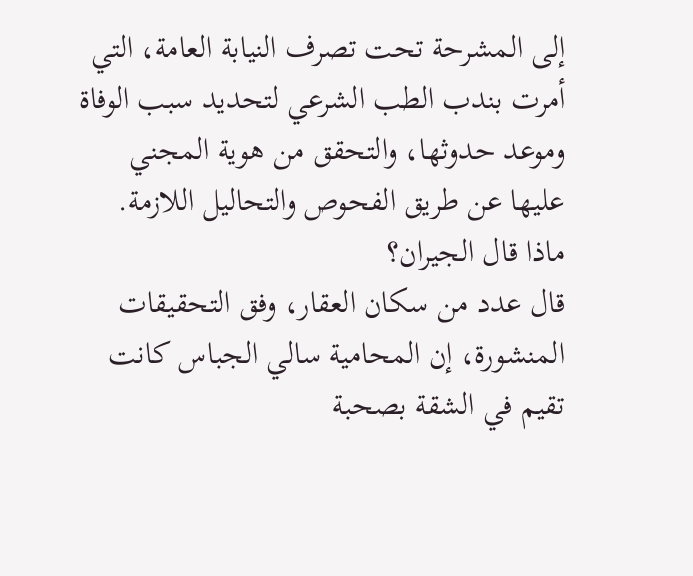إلى المشرحة تحت تصرف النيابة العامة، التي أمرت بندب الطب الشرعي لتحديد سبب الوفاة وموعد حدوثها، والتحقق من هوية المجني عليها عن طريق الفحوص والتحاليل اللازمة.
ماذا قال الجيران؟
قال عدد من سكان العقار، وفق التحقيقات المنشورة، إن المحامية سالي الجباس كانت تقيم في الشقة بصحبة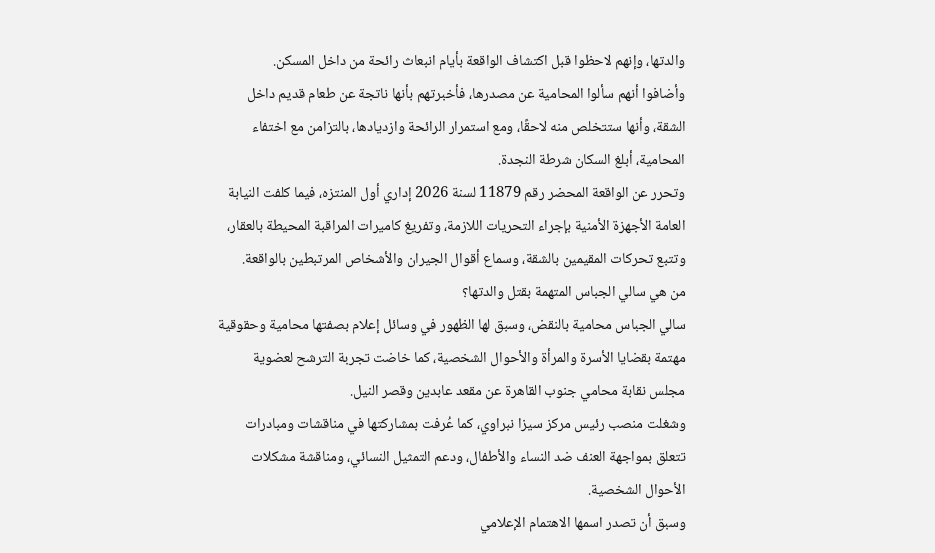والدتها، وإنهم لاحظوا قبل اكتشاف الواقعة بأيام انبعاث رائحة من داخل المسكن.
وأضافوا أنهم سألوا المحامية عن مصدرها، فأخبرتهم بأنها ناتجة عن طعام قديم داخل الشقة، وأنها ستتخلص منه لاحقًا، ومع استمرار الرائحة وازديادها، بالتزامن مع اختفاء المحامية، أبلغ السكان شرطة النجدة.
وتحرر عن الواقعة المحضر رقم 11879 لسنة 2026 إداري أول المنتزه، فيما كلفت النيابة العامة الأجهزة الأمنية بإجراء التحريات اللازمة، وتفريغ كاميرات المراقبة المحيطة بالعقار، وتتبع تحركات المقيمين بالشقة، وسماع أقوال الجيران والأشخاص المرتبطين بالواقعة.
من هي سالي الجباس المتهمة بقتل والدتها؟
سالي الجباس محامية بالنقض، وسبق لها الظهور في وسائل إعلام بصفتها محامية وحقوقية مهتمة بقضايا الأسرة والمرأة والأحوال الشخصية، كما خاضت تجربة الترشح لعضوية مجلس نقابة محامي جنوب القاهرة عن مقعد عابدين وقصر النيل.
وشغلت منصب رئيس مركز سيزا نبراوي، كما عُرفت بمشاركتها في مناقشات ومبادرات تتعلق بمواجهة العنف ضد النساء والأطفال، ودعم التمثيل النسائي، ومناقشة مشكلات الأحوال الشخصية.
وسبق أن تصدر اسمها الاهتمام الإعلامي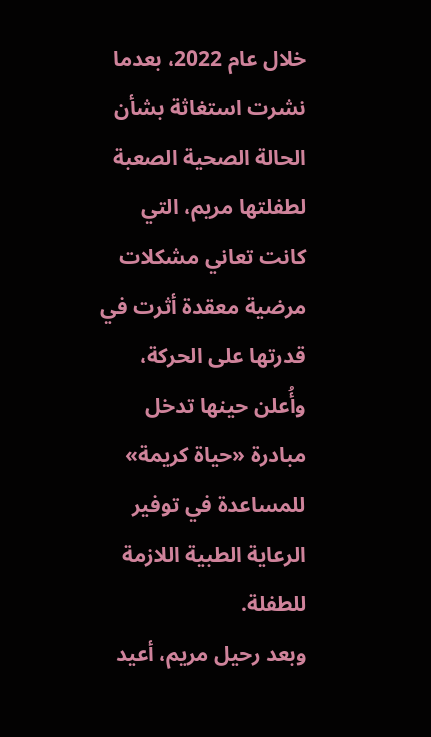خلال عام 2022، بعدما نشرت استغاثة بشأن الحالة الصحية الصعبة لطفلتها مريم، التي كانت تعاني مشكلات مرضية معقدة أثرت في قدرتها على الحركة، وأُعلن حينها تدخل مبادرة «حياة كريمة» للمساعدة في توفير الرعاية الطبية اللازمة للطفلة.
وبعد رحيل مريم، أعيد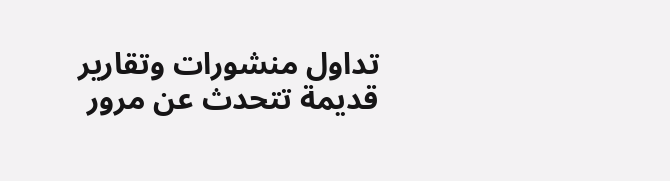تداول منشورات وتقارير قديمة تتحدث عن مرور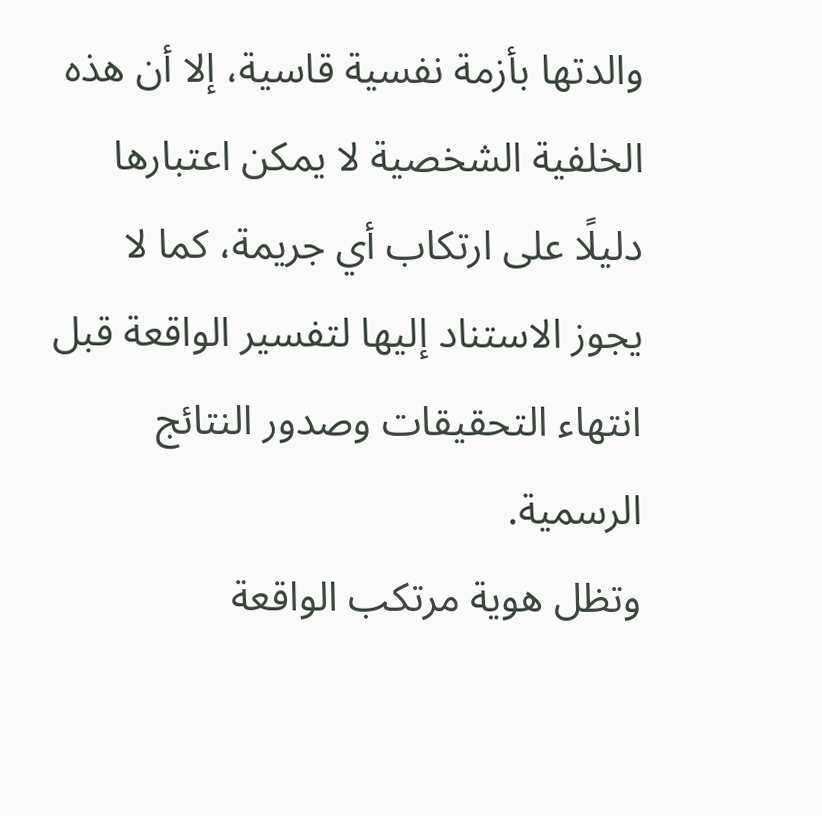والدتها بأزمة نفسية قاسية، إلا أن هذه الخلفية الشخصية لا يمكن اعتبارها دليلًا على ارتكاب أي جريمة، كما لا يجوز الاستناد إليها لتفسير الواقعة قبل انتهاء التحقيقات وصدور النتائج الرسمية.
وتظل هوية مرتكب الواقعة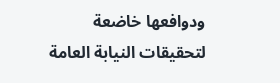ودوافعها خاضعة لتحقيقات النيابة العامة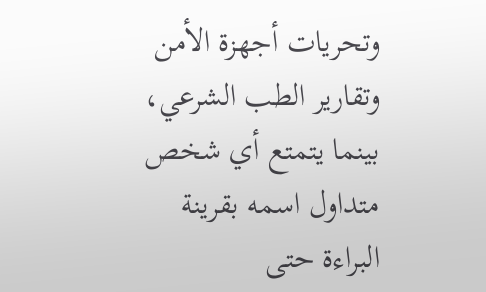وتحريات أجهزة الأمن وتقارير الطب الشرعي، بينما يتمتع أي شخص متداول اسمه بقرينة البراءة حتى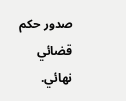صدور حكم قضائي نهائي.